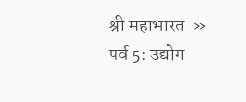श्री महाभारत  »  पर्व 5: उद्योग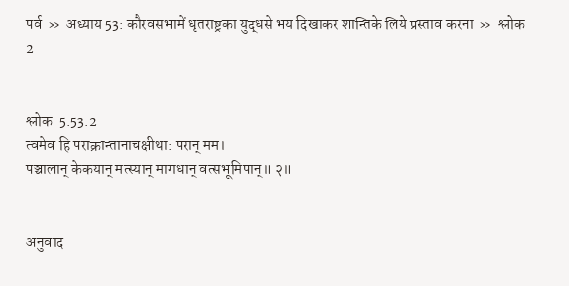पर्व  »  अध्याय 53: कौरवसभामें धृतराष्ट्रका युद्धसे भय दिखाकर शान्तिके लिये प्रस्ताव करना  »  श्लोक 2


श्लोक  5.53.2
त्वमेव हि पराक्रान्तानाचक्षीथा: परान् मम।
पञ्चालान् केकयान् मत्स्यान् मागधान् वत्सभूमिपान्॥ २॥


अनुवाद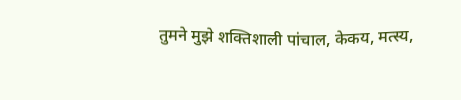तुमने मुझे शक्तिशाली पांचाल, केकय, मत्स्य,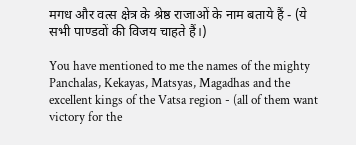मगध और वत्स क्षेत्र के श्रेष्ठ राजाओं के नाम बताये हैं - (ये सभी पाण्डवों की विजय चाहते हैं।)

You have mentioned to me the names of the mighty Panchalas, Kekayas, Matsyas, Magadhas and the excellent kings of the Vatsa region - (all of them want victory for the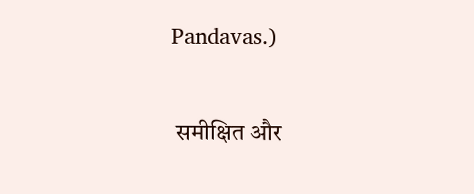Pandavas.)

 समीक्षित और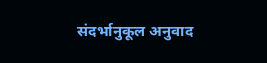संदर्भानुकूल अनुवाद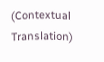(Contextual Translation)